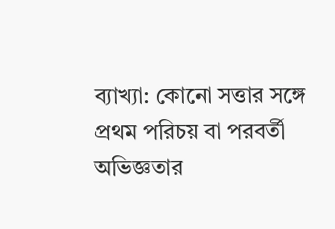ব্যাখ্যা: কোনো সত্তার সঙ্গে প্রথম পরিচয় বা পরবর্তী অভিজ্ঞতার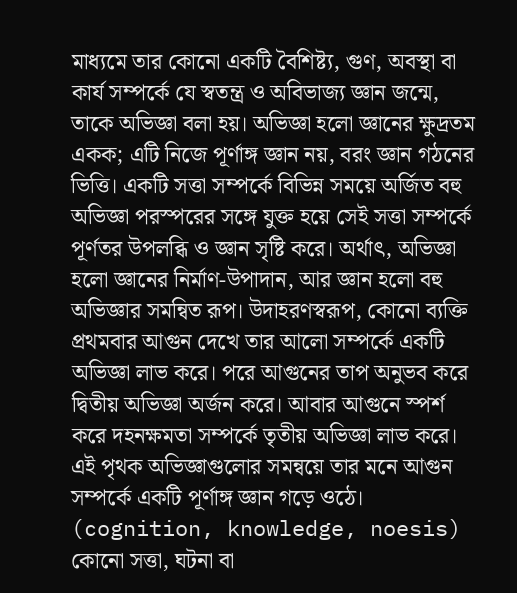মাধ্যমে তার কোনো একটি বৈশিষ্ট্য, গুণ, অবস্থা বা কার্য সম্পর্কে যে স্বতন্ত্র ও অবিভাজ্য জ্ঞান জন্মে, তাকে অভিজ্ঞা বলা হয়। অভিজ্ঞা হলো জ্ঞানের ক্ষুদ্রতম একক; এটি নিজে পূর্ণাঙ্গ জ্ঞান নয়, বরং জ্ঞান গঠনের ভিত্তি। একটি সত্তা সম্পর্কে বিভিন্ন সময়ে অর্জিত বহু অভিজ্ঞা পরস্পরের সঙ্গে যুক্ত হয়ে সেই সত্তা সম্পর্কে পূর্ণতর উপলব্ধি ও জ্ঞান সৃষ্টি করে। অর্থাৎ, অভিজ্ঞা হলো জ্ঞানের নির্মাণ-উপাদান, আর জ্ঞান হলো বহু অভিজ্ঞার সমন্বিত রূপ। উদাহরণস্বরূপ, কোনো ব্যক্তি প্রথমবার আগুন দেখে তার আলো সম্পর্কে একটি অভিজ্ঞা লাভ করে। পরে আগুনের তাপ অনুভব করে দ্বিতীয় অভিজ্ঞা অর্জন করে। আবার আগুনে স্পর্শ করে দহনক্ষমতা সম্পর্কে তৃতীয় অভিজ্ঞা লাভ করে। এই পৃথক অভিজ্ঞাগুলোর সমন্বয়ে তার মনে আগুন সম্পর্কে একটি পূর্ণাঙ্গ জ্ঞান গড়ে ওঠে।
(cognition, knowledge, noesis) কোনো সত্তা, ঘটনা বা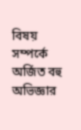বিষয় সম্পর্কে অর্জিত বহু অভিজ্ঞার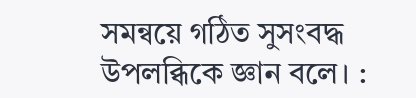সমন্বয়ে গঠিত সুসংবদ্ধ উপলব্ধিকে জ্ঞান বলে। :